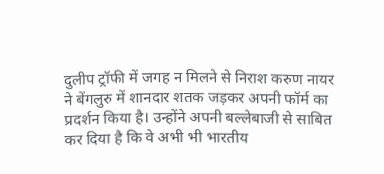दुलीप ट्रॉफी में जगह न मिलने से निराश करुण नायर ने बेंगलुरु में शानदार शतक जड़कर अपनी फॉर्म का प्रदर्शन किया है। उन्होंने अपनी बल्लेबाजी से साबित कर दिया है कि वे अभी भी भारतीय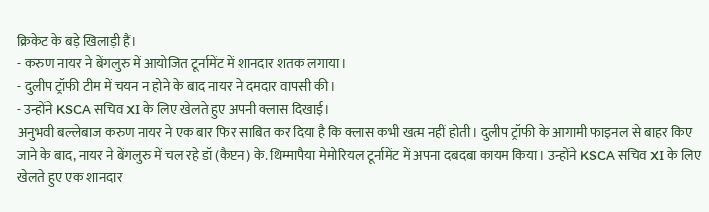क्रिकेट के बड़े खिलाड़ी हैं।
- करुण नायर ने बेंगलुरु में आयोजित टूर्नामेंट में शानदार शतक लगाया।
- दुलीप ट्रॉफी टीम में चयन न होने के बाद नायर ने दमदार वापसी की।
- उन्होंने KSCA सचिव XI के लिए खेलते हुए अपनी क्लास दिखाई।
अनुभवी बल्लेबाज करुण नायर ने एक बार फिर साबित कर दिया है कि क्लास कभी खत्म नहीं होती। दुलीप ट्रॉफी के आगामी फाइनल से बाहर किए जाने के बाद, नायर ने बेंगलुरु में चल रहे डॉ (कैप्टन) के. थिम्मापैया मेमोरियल टूर्नामेंट में अपना दबदबा कायम किया। उन्होंने KSCA सचिव XI के लिए खेलते हुए एक शानदार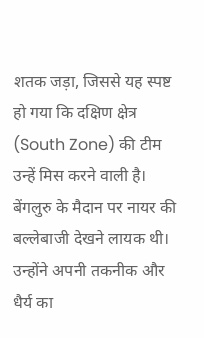शतक जड़ा, जिससे यह स्पष्ट हो गया कि दक्षिण क्षेत्र (South Zone) की टीम उन्हें मिस करने वाली है।
बेंगलुरु के मैदान पर नायर की बल्लेबाजी देखने लायक थी। उन्होंने अपनी तकनीक और धैर्य का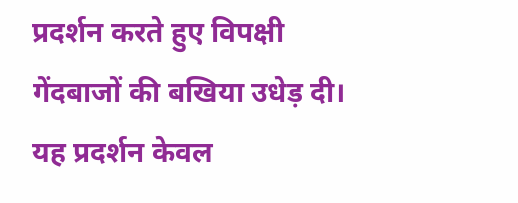प्रदर्शन करते हुए विपक्षी गेंदबाजों की बखिया उधेड़ दी। यह प्रदर्शन केवल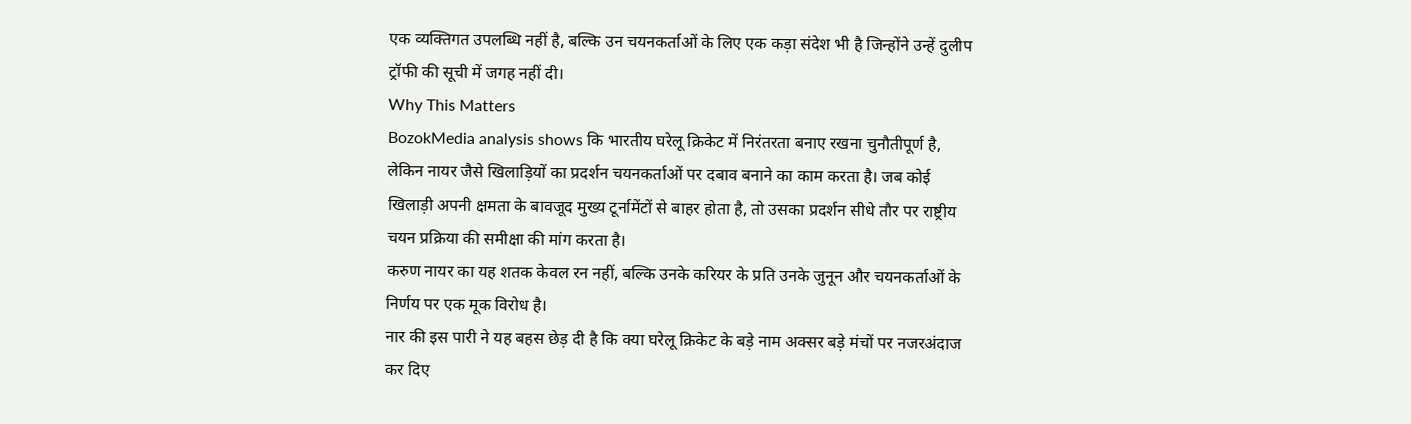एक व्यक्तिगत उपलब्धि नहीं है, बल्कि उन चयनकर्ताओं के लिए एक कड़ा संदेश भी है जिन्होंने उन्हें दुलीप ट्रॉफी की सूची में जगह नहीं दी।
Why This Matters
BozokMedia analysis shows कि भारतीय घरेलू क्रिकेट में निरंतरता बनाए रखना चुनौतीपूर्ण है, लेकिन नायर जैसे खिलाड़ियों का प्रदर्शन चयनकर्ताओं पर दबाव बनाने का काम करता है। जब कोई खिलाड़ी अपनी क्षमता के बावजूद मुख्य टूर्नामेंटों से बाहर होता है, तो उसका प्रदर्शन सीधे तौर पर राष्ट्रीय चयन प्रक्रिया की समीक्षा की मांग करता है।
करुण नायर का यह शतक केवल रन नहीं, बल्कि उनके करियर के प्रति उनके जुनून और चयनकर्ताओं के निर्णय पर एक मूक विरोध है।
नार की इस पारी ने यह बहस छेड़ दी है कि क्या घरेलू क्रिकेट के बड़े नाम अक्सर बड़े मंचों पर नजरअंदाज कर दिए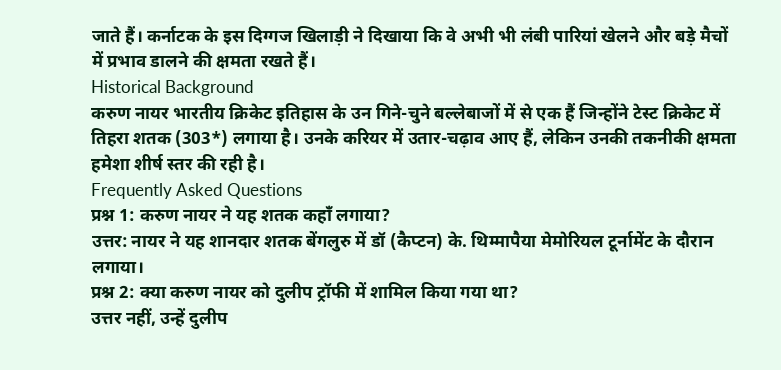जाते हैं। कर्नाटक के इस दिग्गज खिलाड़ी ने दिखाया कि वे अभी भी लंबी पारियां खेलने और बड़े मैचों में प्रभाव डालने की क्षमता रखते हैं।
Historical Background
करुण नायर भारतीय क्रिकेट इतिहास के उन गिने-चुने बल्लेबाजों में से एक हैं जिन्होंने टेस्ट क्रिकेट में तिहरा शतक (303*) लगाया है। उनके करियर में उतार-चढ़ाव आए हैं, लेकिन उनकी तकनीकी क्षमता हमेशा शीर्ष स्तर की रही है।
Frequently Asked Questions
प्रश्न 1: करुण नायर ने यह शतक कहाँ लगाया?
उत्तर: नायर ने यह शानदार शतक बेंगलुरु में डॉ (कैप्टन) के. थिम्मापैया मेमोरियल टूर्नामेंट के दौरान लगाया।
प्रश्न 2: क्या करुण नायर को दुलीप ट्रॉफी में शामिल किया गया था?
उत्तर नहीं, उन्हें दुलीप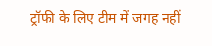ट्रॉफी के लिए टीम में जगह नहीं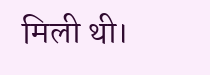मिली थी।